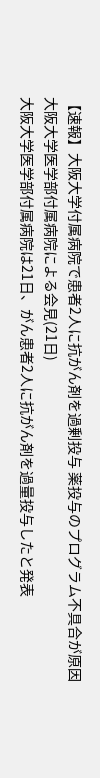【速報】大阪大学付属病院で患者2人に抗がん剤を過剰投与 薬投与のプログラム不具合が原因
大阪大学医学部付属病院による会見(21日)
大阪大学医学部付属病院は21日、がん患者2人に抗がん剤を過量投与したと発表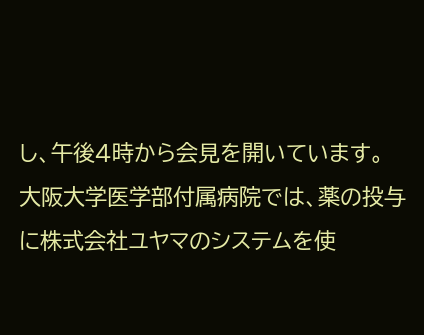し、午後4時から会見を開いています。
大阪大学医学部付属病院では、薬の投与に株式会社ユヤマのシステムを使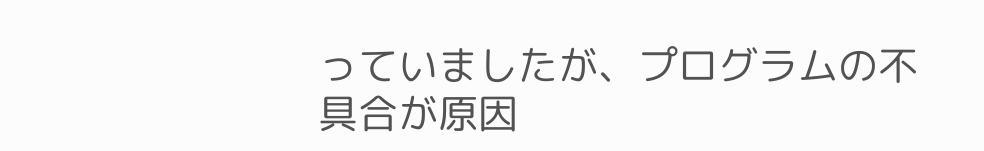っていましたが、プログラムの不具合が原因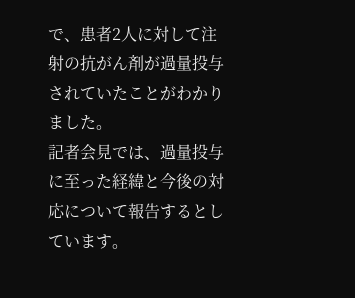で、患者2人に対して注射の抗がん剤が過量投与されていたことがわかりました。
記者会見では、過量投与に至った経緯と今後の対応について報告するとしています。